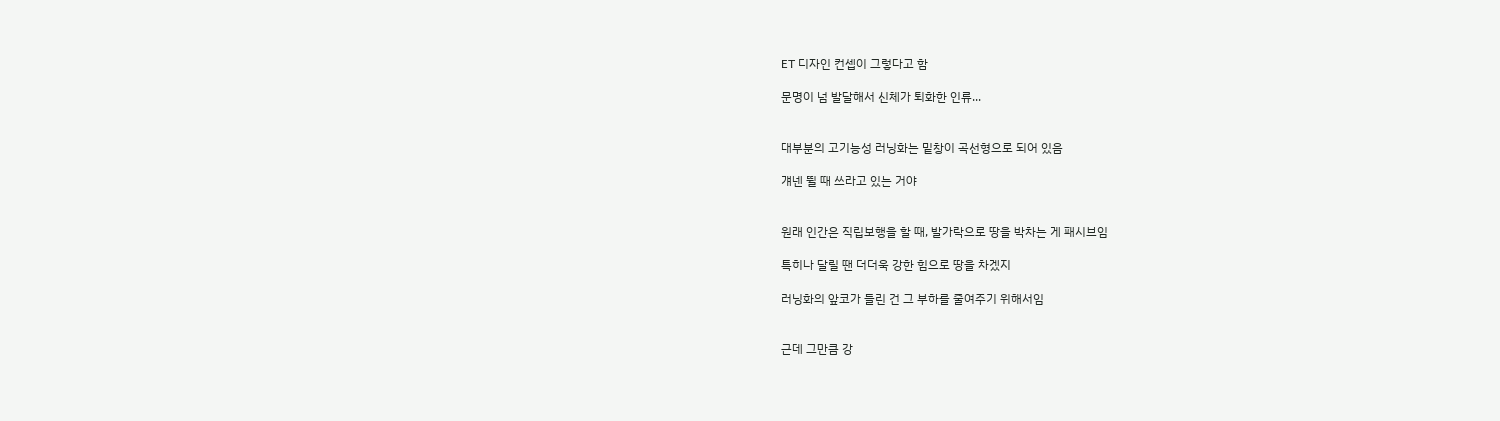ET 디자인 컨셉이 그렇다고 함

문명이 넘 발달해서 신체가 퇴화한 인류...


대부분의 고기능성 러닝화는 밑창이 곡선형으로 되어 있음

걔넨 뛸 때 쓰라고 있는 거야


원래 인간은 직립보행을 할 때, 발가락으로 땅을 박차는 게 패시브임

특히나 달릴 땐 더더욱 강한 힘으로 땅을 차겠지

러닝화의 앞코가 들린 건 그 부하를 줄여주기 위해서임


근데 그만큼 강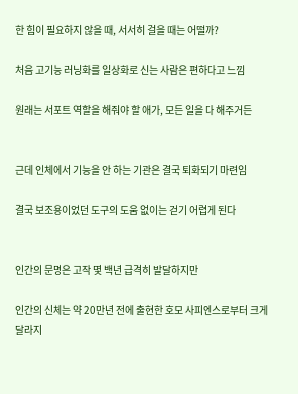한 힘이 필요하지 않을 때, 서서히 걸을 때는 어떨까?

처음 고기능 러닝화를 일상화로 신는 사람은 편하다고 느낌

원래는 서포트 역할을 해줘야 할 애가, 모든 일을 다 해주거든


근데 인체에서 기능을 안 하는 기관은 결국 퇴화되기 마련임

결국 보조용이었던 도구의 도움 없이는 걷기 어렵게 된다


인간의 문명은 고작 몇 백년 급격히 발달하지만

인간의 신체는 약 20만년 전에 출현한 호모 사피엔스로부터 크게 달라지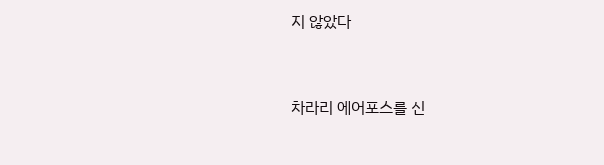지 않았다


차라리 에어포스를 신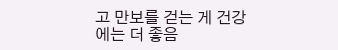고 만보를 걷는 게 건강에는 더 좋음